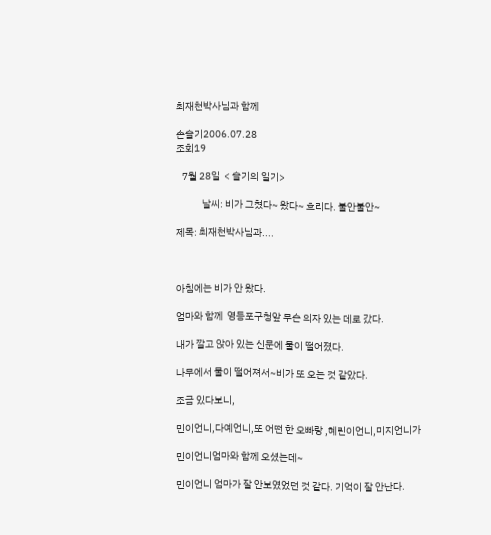최재천박사님과 함께

손슬기2006.07.28
조회19

   7월 28일  < 슬기의 일기>

             날씨: 비가 그쳤다~ 왔다~ 흐리다. 불안불안~

제목: 최재천박사님과....



아침에는 비가 안 왔다.

엄마와 함께  영등포구청앞 무슨 의자 있는 데로 갔다.

내가 깔고 앉아 있는 신문에 물이 떨어졌다.

나무에서 물이 떨어져서~비가 또 오는 것 같았다.

조금 있다보니,

민이언니,다예언니,또 어떤 한 오빠랑 ,혜린이언니,미지언니가

민이언니엄마와 함께 오셨는데~

민이언니 엄마가 잘 안보였었던 것 같다. 기억이 잘 안난다.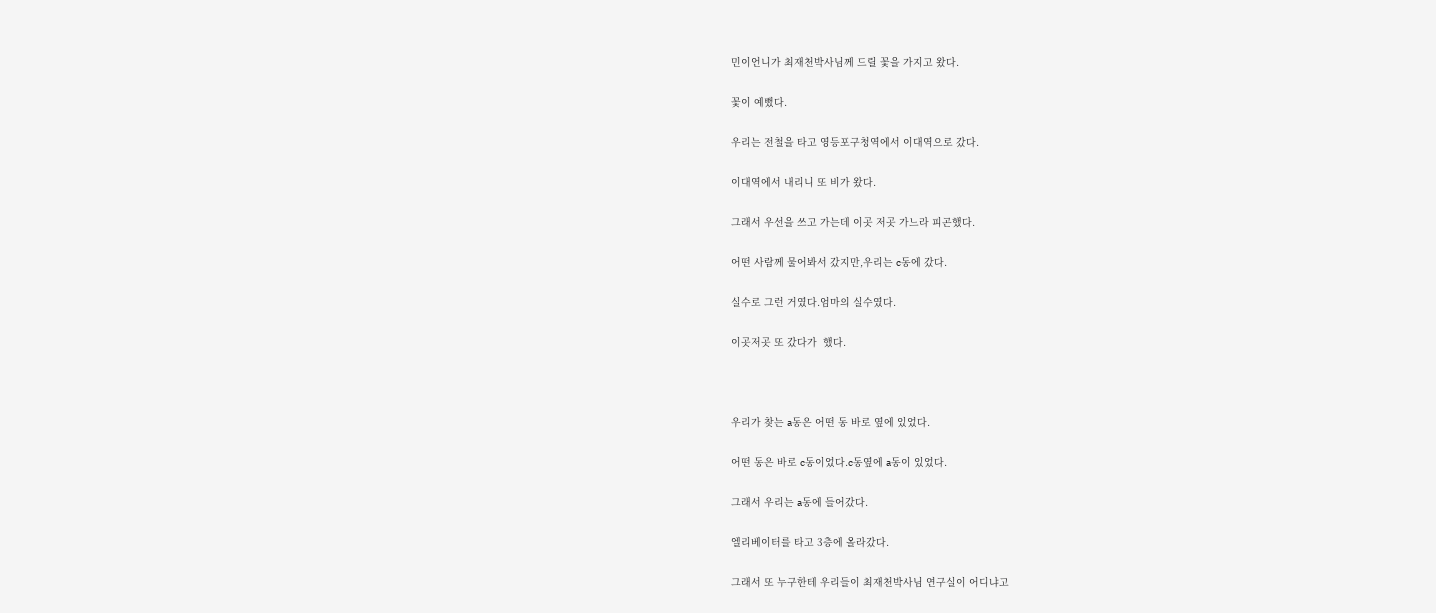민이언니가 최재천박사님께 드릴 꽃을 가지고 왔다.

꽃이 예뻤다.

우리는 전철을 타고 영등포구청역에서 이대역으로 갔다.

이대역에서 내리니 또 비가 왔다.

그래서 우선을 쓰고 가는데 이곳 저곳 가느라 피곤했다.

어떤 사람께 물어봐서 갔지만,우리는 c동에 갔다.

실수로 그런 거였다.엄마의 실수였다.

이곳저곳 또 갔다가  했다.



우리가 찾는 a동은 어떤 동 바로 옆에 있었다.

어떤 동은 바로 c동이었다.c동옆에 a동이 있었다.

그래서 우리는 a동에 들어갔다.

엘리베이터를 타고 3층에 올라갔다.

그래서 또 누구한테 우리들이 최재천박사님 연구실이 어디냐고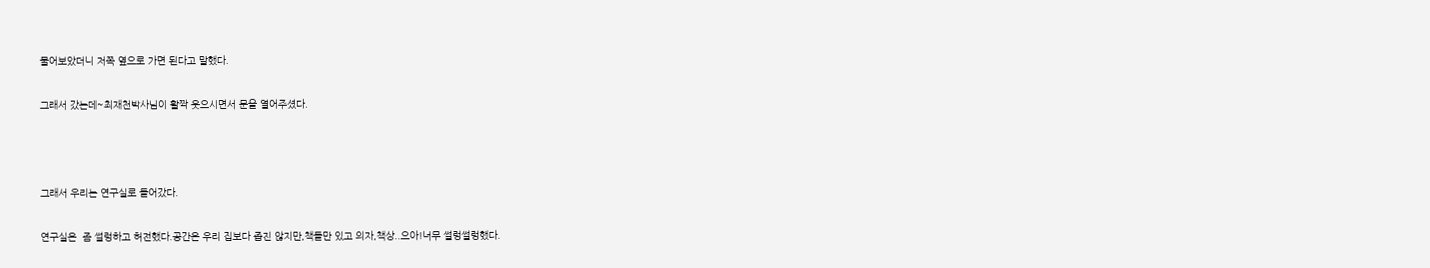물어보았더니 저쪽 옆으로 가면 된다고 말했다.

그래서 갔는데~최재천박사님이 활짝 웃으시면서 문을 열어주셨다.



그래서 우리는 연구실로 들어갔다.

연구실은  좀 썰렁하고 허전했다.공간은 우리 집보다 좁진 않지만,책들만 있고 의자,책상..으아!너무 썰렁썰렁했다.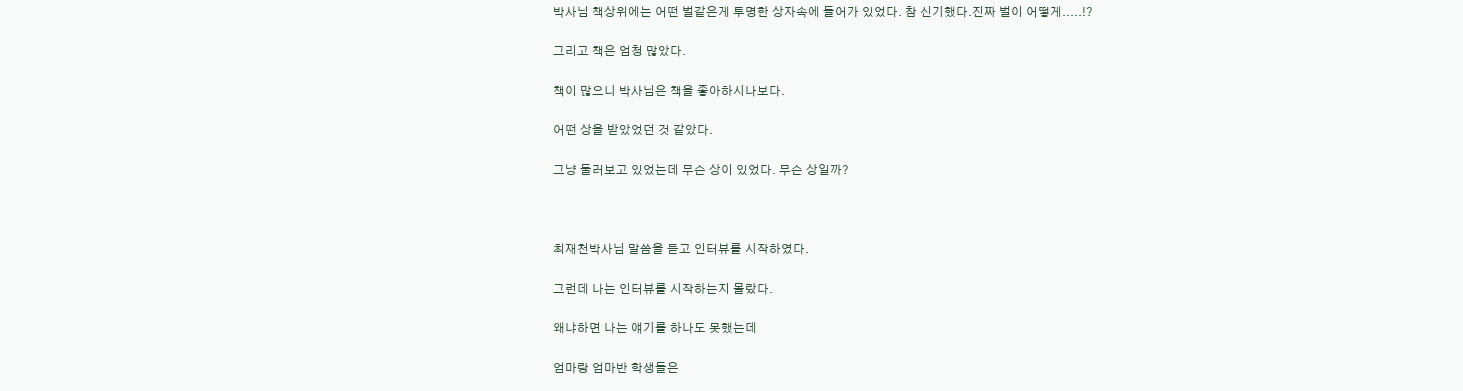박사님 책상위에는 어떤 벌같은게 투명한 상자속에 들어가 있었다. 참 신기했다.진짜 벌이 어떻게.....!?

그리고 책은 엄청 많았다.

책이 많으니 박사님은 책을 좋아하시나보다.

어떤 상을 받았었던 것 같았다.

그냥 둘러보고 있었는데 무슨 상이 있었다. 무슨 상일까?



최재천박사님 말씀을 듣고 인터뷰를 시작하였다.

그런데 나는 인터뷰를 시작하는지 몰랐다.

왜냐하면 나는 얘기를 하나도 못했는데

엄마랑 엄마반 학생들은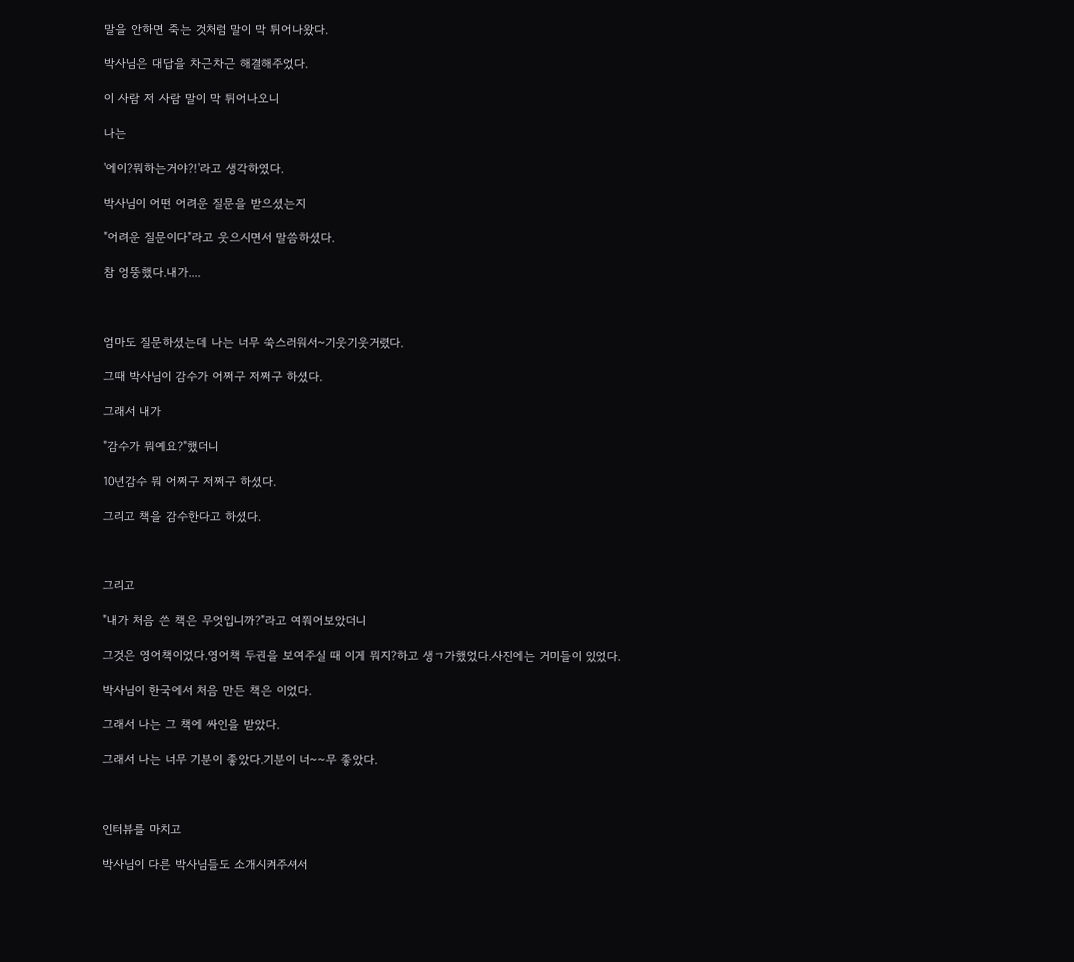말을 안하면 죽는 것처럼 말이 막 튀어나왔다.

박사님은 대답을 차근차근 해결해주었다.

이 사람 저 사람 말이 막 튀어나오니

나는

'에이?뭐하는거야?!'라고 생각하였다.

박사님이 어떤 어려운 질문을 받으셨는지

"어려운 질문이다"라고 웃으시면서 말씀하셨다.

참 엉뚱했다.내가....



엄마도 질문하셨는데 나는 너무 쑥스러워서~기웃기웃거렸다.

그때 박사님이 감수가 어쩌구 저쩌구 하셨다.

그래서 내가

"감수가 뭐예요?"했더니

10년감수 뭐 어쩌구 저쩌구 하셨다.

그리고 책을 감수한다고 하셨다.



그리고

"내가 처음 쓴 책은 무엇입니까?"라고 여쭤어보았더니

그것은 영어책이었다.영어책 두권을 보여주실 때 이게 뭐지?하고 생ㄱ가했었다.사진에는 거미들이 있었다.

박사님이 한국에서 처음 만든 책은 이었다.

그래서 나는 그 책에 싸인을 받았다.

그래서 나는 너무 기분이 좋았다.기분이 너~~무 좋았다.



인터뷰를 마치고

박사님이 다른 박사님들도 소개시켜주셔서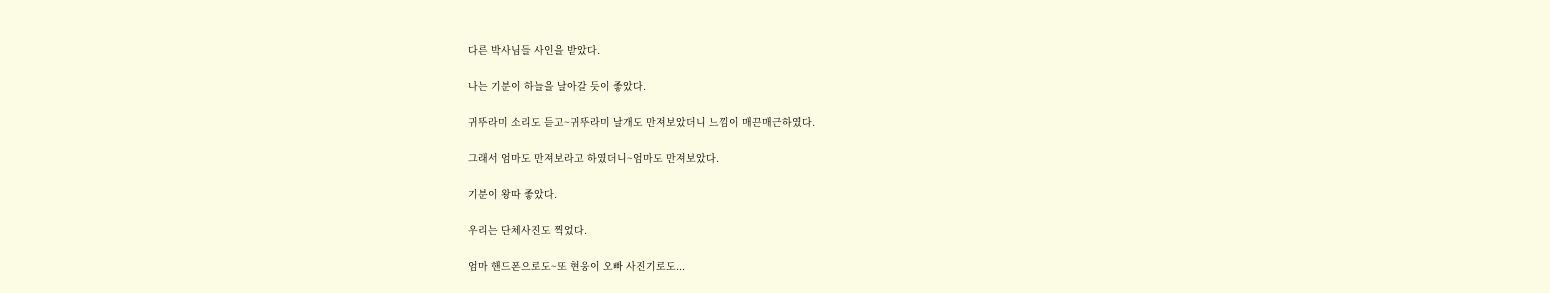다른 박사님들 사인을 받았다.

나는 기분이 하늘을 날아갈 듯이 좋았다.

귀뚜라미 소리도 듣고~귀뚜라미 날개도 만져보았더니 느낌이 매끈매근하였다.

그래서 엄마도 만져보라고 하였더니~엄마도 만져보았다.

기분이 왕따 좋았다.

우리는 단체사진도 찍었다.

엄마 핸드폰으로도~또 현웅이 오빠 사진기로도...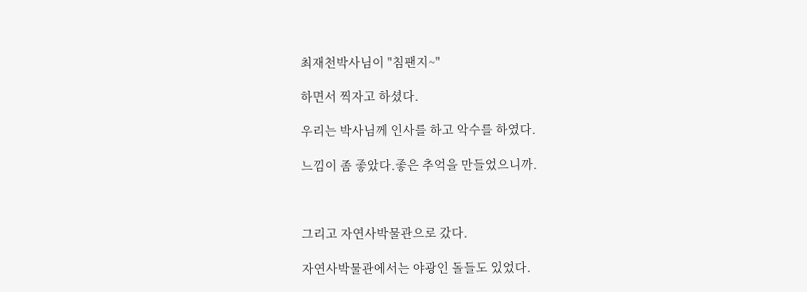최재천박사님이 "침팬지~"

하면서 찍자고 하셨다.

우리는 박사님께 인사를 하고 악수를 하였다.

느낌이 좀 좋았다.좋은 추억을 만들었으니까.



그리고 자연사박물관으로 갔다.

자연사박물관에서는 야광인 돌들도 있었다.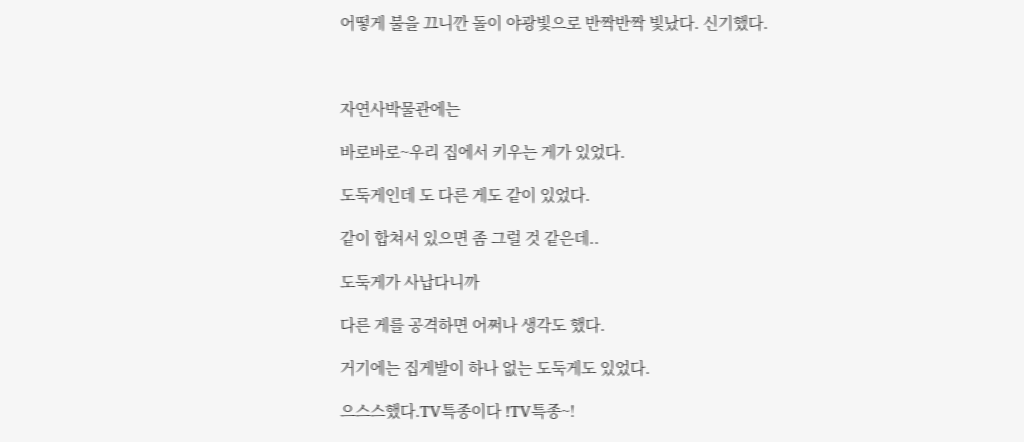어떻게 불을 끄니깐 돌이 야광빛으로 반짝반짝 빛났다. 신기했다.



자연사박물관에는

바로바로~우리 집에서 키우는 게가 있었다.

도둑게인데 도 다른 게도 같이 있었다.

같이 합쳐서 있으면 좀 그럴 것 같은데..

도둑게가 사납다니까

다른 게를 공격하면 어쩌나 생각도 했다.

거기에는 집게발이 하나 없는 도둑게도 있었다.

으스스했다.TV특종이다 !TV특종~!